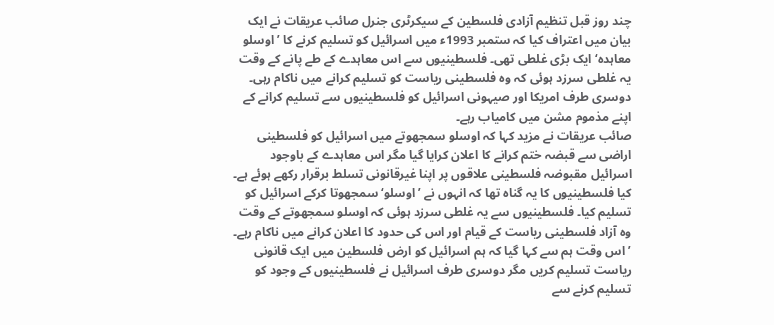چند روز قبل تنظیم آزادی فلسطین کے سیکرٹری جنرل صائب عریقات نے ایک بیان میں اعتراف کیا کہ ستمبر 1993ء میں اسرائیل کو تسلیم کرنے کا ’اوسلو معاہدہ‘ ایک بڑی غلطی تھی۔ فلسطینیوں سے اس معاہدے کے طے پانے کے وقت یہ غلطی سرزد ہوئی کہ وہ فلسطینی ریاست کو تسلیم کرانے میں ناکام رہی۔ دوسری طرف امریکا اور صیہونی اسرائیل کو فلسطینیوں سے تسلیم کرانے کے اپنے مذموم مشن میں کامیاب رہے۔
صائب عریقات نے مزید کہا کہ اوسلو سمجھوتے میں اسرائیل کو فلسطینی اراضی سے قبضہ ختم کرانے کا اعلان کرایا گیا مگر اس معاہدے کے باوجود اسرائیل مقبوضہ فلسطینی علاقوں پر اپنا غیرقانونی تسلط برقرار رکھے ہوئے ہے۔ کیا فلسطینیوں کا یہ گناہ تھا کہ انہوں نے ’اوسلو‘سمجھوتا کرکے اسرائیل کو تسلیم کیا۔ فلسطینیوں سے یہ غلطی سرزد ہوئی کہ اوسلو سمجھوتے کے وقت وہ آزاد فلسطینی ریاست کے قیام اور اس کی حدود کا اعلان کرانے میں ناکام رہے۔
’اس وقت ہم سے کہا گیا کہ ہم اسرائیل کو ارض فلسطین میں ایک قانونی ریاست تسلیم کریں مگر دوسری طرف اسرائیل نے فلسطینیوں کے وجود کو تسلیم کرنے سے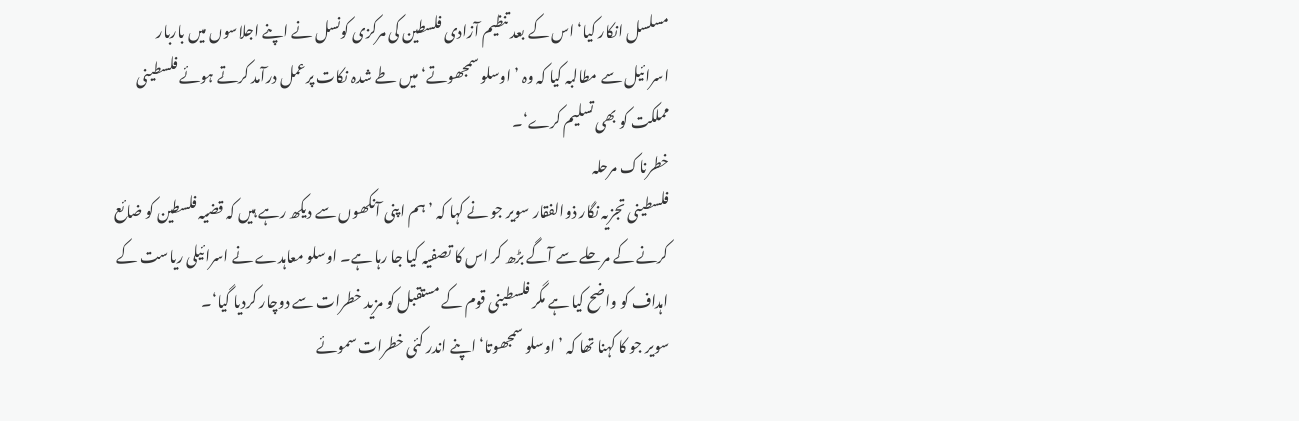مسلسل انکار کیا‘ اس کے بعد تنظیم آزادی فلسطین کی مرکزی کونسل نے اپنے اجلاسوں میں باربار اسرائیل سے مطالبہ کیا کہ وہ ’اوسلو سمجھوتے‘ میں طے شدہ نکات پرعمل درآمد کرتے ہوئے فلسطینی مملکت کو بھی تسلیم کرے‘۔
خطرناک مرحلہ
فلسطینی تجزیہ نگار ذوالفقار سویر جو نے کہا کہ ’ہم اپنی آنکھوں سے دیکھ رہے ہیں کہ قضیہ فلسطین کو ضائع کرنے کے مرحلے سے آگے بڑھ کر اس کا تصفیہ کیا جا رہا ہے۔ اوسلو معاہدے نے اسرائیلی ریاست کے اہداف کو واضح کیا ہے مگر فلسطینی قوم کے مستقبل کو مزید خطرات سے دوچار کردیا گیا‘۔
سویر جو کا کہنا تھا کہ ’اوسلو سمجھوتا‘ اپنے اندر کئی خطرات سموئے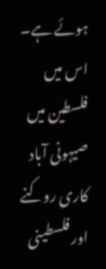ہوئے ہے۔ اس میں فلسطین میں صیہونی آباد کاری روکنے اور فلسطینی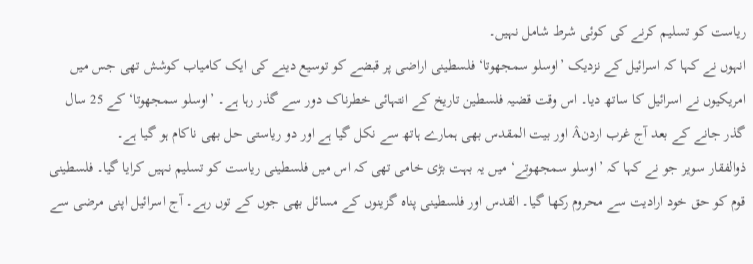ریاست کو تسلیم کرنے کی کوئی شرط شامل نہیں۔
انہوں نے کہا کہ اسرائیل کے نزدیک ’اوسلو سمجھوتا‘ فلسطینی اراضی پر قبضے کو توسیع دینے کی ایک کامیاب کوشش تھی جس میں امریکیوں نے اسرائیل کا ساتھ دیا۔ اس وقت قضیہ فلسطین تاریخ کے انتہائی خطرناک دور سے گذر رہا ہے۔ ’اوسلو سمجھوتا‘ کے 25 سال گذر جانے کے بعد آج غرب اردنÂ اور بیت المقدس بھی ہمارے ہاتھ سے نکل گیا ہے اور دو ریاستی حل بھی ناکام ہو گیا ہے۔
ذوالفقار سویر جو نے کہا کہ ’اوسلو سمجھوتے‘ میں یہ بہت بڑی خامی تھی کہ اس میں فلسطینی ریاست کو تسلیم نہیں کرایا گیا۔ فلسطینی قوم کو حق خود ارادیت سے محروم رکھا گیا۔ القدس اور فلسطینی پناہ گزینوں کے مسائل بھی جوں کے توں رہے۔ آج اسرائیل اپنی مرضی سے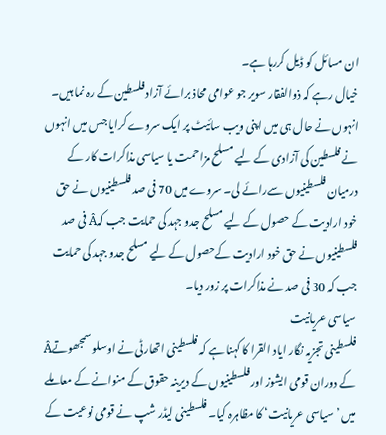ان مسائل کو ڈیل کررہا ہے۔
خیال رہے کہ ذوالفقار سویر جو عوامی محاذ برائے آزاد فلسطین کے رہ نما ہیں۔ انہوں نے حال ہی میں اپنی ویب سائیٹ پر ایک سروے کرایا جس میں انہوں نے فلسطین کی آزادی کے لیے مسلح مزاحمت یا سیاسی مذاکرات کار کے درمیان فلسطینیوں سےرائے لی۔ سروے میں 70 فی صد فلسطینیوں نے حق خود ارادیت کے حصول کے لیے مسلح جدو جہد کی حمایت جب کہÂ فی صد فلسطینیوں نے حق خود ارادیت کےحصول کے لیے مسلح جدو جہد کی حمایت جب کہ 30 فی صد نے مذاکرات پر زور دیا۔
سیاسی عریانیت
فلسطینی تجزیہ نگار ایاد القرا کا کہنا ہے کہ فلسطینی اتھارٹی نے اوسلو سمجھوتےÂ کے دوران قومی ایشوز اور فلسطینیوں کے دیرینہ حقوق کے منوانے کے معاملے میں ’سیاسی عریانیت‘ کا مظاہرہ کیا۔ فلسطینی لیڈر شپ نے قومی نوعیت کے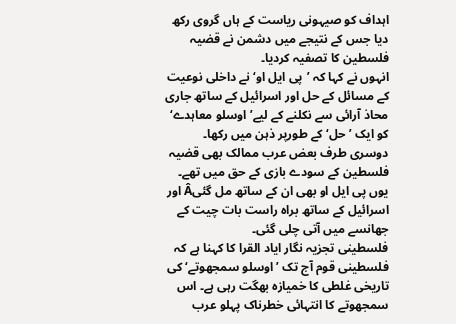اہداف کو صیہونی ریاست کے ہاں گروی رکھ دیا جس کے نتیجے میں دشمن نے قضیہ فلسطین کا تصفیہ کردیا۔
انہوں نے کہا کہ ’پی ایل او‘ نے داخلی نوعیت کے مسائل کے حل اور اسرائیل کے ساتھ جاری محاذ آرائی سے نکلنے کے لیے’اوسلو معاہدے‘ کو ایک ’حل‘ کے طورپر ذہن میں رکھا۔ دوسری طرف بعض عرب ممالک بھی قضیہ فلسطین کے سودے بازی کے حق میں تھے۔ یوں پی ایل او بھی ان کے ساتھ مل گئیÂ اور اسرائیل کے ساتھ براہ راست بات چیت کے جھانسے میں آتی چلی گئی۔
فلسطینی تجزیہ نگار ایاد القرا کا کہنا ہے کہ فلسطینی قوم آج تک ’اوسلو سمجھوتے‘ کی تاریخی غلطی کا خمیازہ بھگت رہی ہے۔ اس سمجھوتے کا انتہائی خطرناک پہلو عرب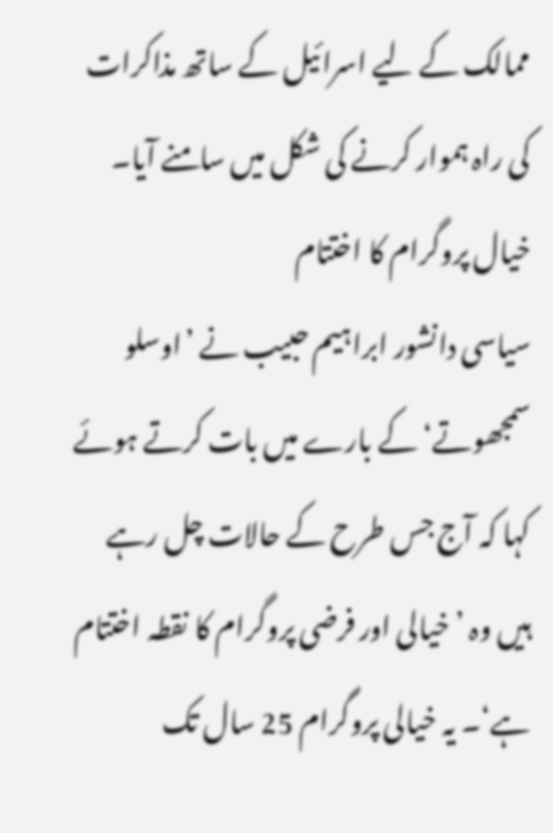ممالک کے لیے اسرائیل کے ساتھ مذاکرات کی راہ ہموار کرنے کی شکل میں سامنے آیا۔
خیال پروگرام کا اختتام
سیاسی دانشور ابراہیم حبیب نے ’اوسلو سمجھوتے‘ کے بارے میں بات کرتے ہوئے کہا کہ آج جس طرح کے حالات چل رہے ہیں وہ ’خیالی اور فرضی پروگرام کا نقطہ اختتام ہے‘۔ یہ خیالی پروگرام 25 سال تک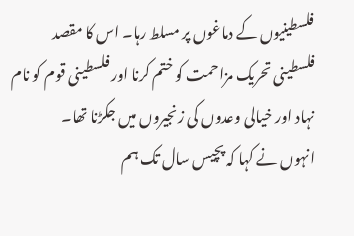فلسطینیوں کے دماغوں پر مسلط رہا۔ اس کا مقصد فلسطینی تحریک مزاحمت کو ختم کرنا اور فلسطینی قوم کو نام نہاد اور خیالی وعدوں کی زنجیروں میں جکڑنا تھا۔
انہوں نے کہا کہ پچیس سال تک ہم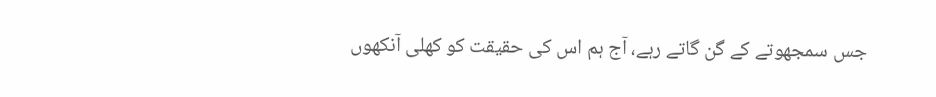جس سمجھوتے کے گن گاتے رہے، آج ہم اس کی حقیقت کو کھلی آنکھوں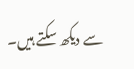سے دیکھ سکتے ہیں۔